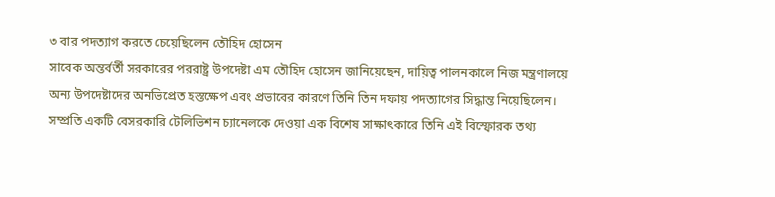৩ বার পদত্যাগ করতে চেয়েছিলেন তৌহিদ হোসেন
সাবেক অন্তর্বর্তী সরকারের পররাষ্ট্র উপদেষ্টা এম তৌহিদ হোসেন জানিয়েছেন, দায়িত্ব পালনকালে নিজ মন্ত্রণালয়ে অন্য উপদেষ্টাদের অনভিপ্রেত হস্তক্ষেপ এবং প্রভাবের কারণে তিনি তিন দফায় পদত্যাগের সিদ্ধান্ত নিয়েছিলেন। সম্প্রতি একটি বেসরকারি টেলিভিশন চ্যানেলকে দেওয়া এক বিশেষ সাক্ষাৎকারে তিনি এই বিস্ফোরক তথ্য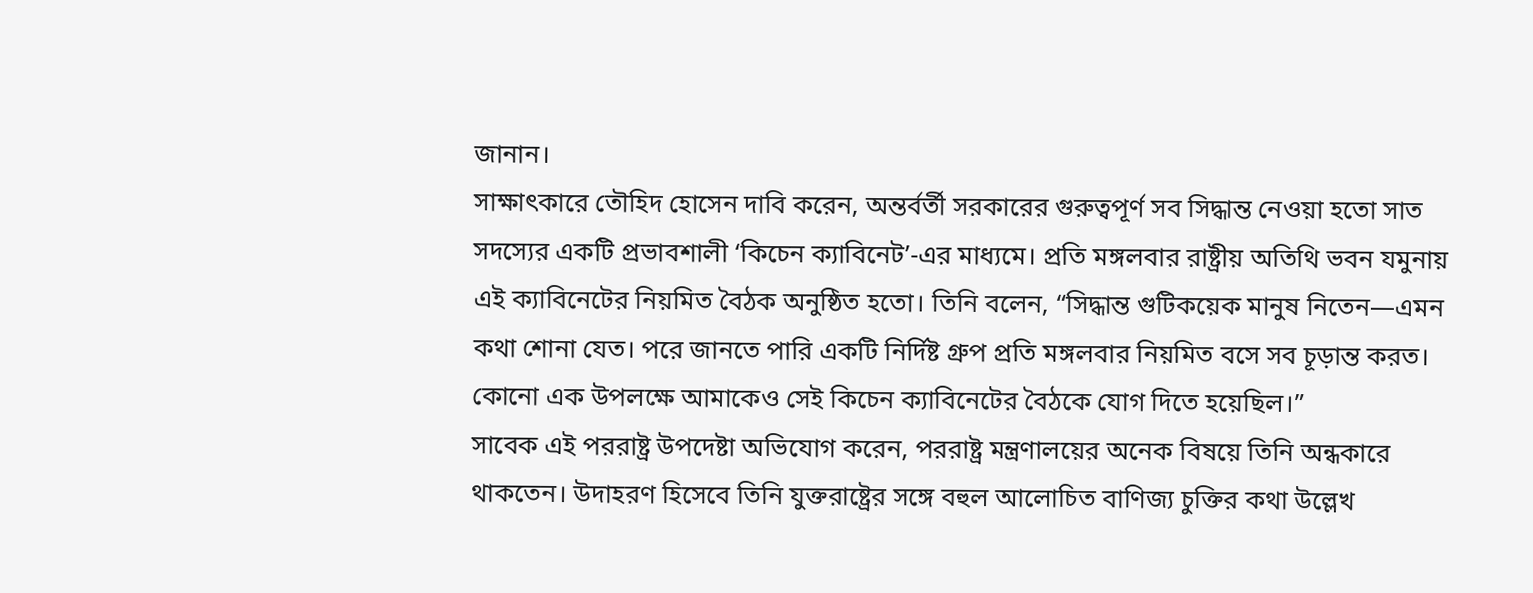জানান।
সাক্ষাৎকারে তৌহিদ হোসেন দাবি করেন, অন্তর্বর্তী সরকারের গুরুত্বপূর্ণ সব সিদ্ধান্ত নেওয়া হতো সাত সদস্যের একটি প্রভাবশালী ‘কিচেন ক্যাবিনেট’-এর মাধ্যমে। প্রতি মঙ্গলবার রাষ্ট্রীয় অতিথি ভবন যমুনায় এই ক্যাবিনেটের নিয়মিত বৈঠক অনুষ্ঠিত হতো। তিনি বলেন, “সিদ্ধান্ত গুটিকয়েক মানুষ নিতেন—এমন কথা শোনা যেত। পরে জানতে পারি একটি নির্দিষ্ট গ্রুপ প্রতি মঙ্গলবার নিয়মিত বসে সব চূড়ান্ত করত। কোনো এক উপলক্ষে আমাকেও সেই কিচেন ক্যাবিনেটের বৈঠকে যোগ দিতে হয়েছিল।”
সাবেক এই পররাষ্ট্র উপদেষ্টা অভিযোগ করেন, পররাষ্ট্র মন্ত্রণালয়ের অনেক বিষয়ে তিনি অন্ধকারে থাকতেন। উদাহরণ হিসেবে তিনি যুক্তরাষ্ট্রের সঙ্গে বহুল আলোচিত বাণিজ্য চুক্তির কথা উল্লেখ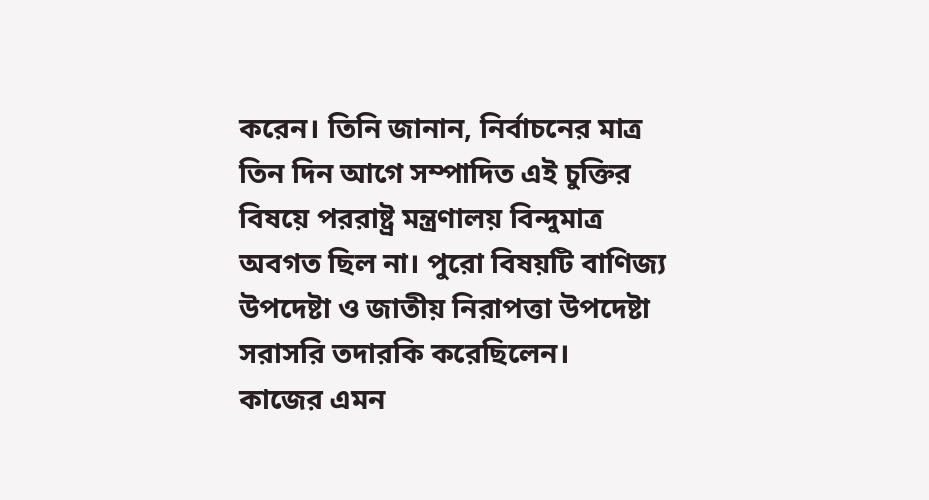করেন। তিনি জানান, নির্বাচনের মাত্র তিন দিন আগে সম্পাদিত এই চুক্তির বিষয়ে পররাষ্ট্র মন্ত্রণালয় বিন্দুমাত্র অবগত ছিল না। পুরো বিষয়টি বাণিজ্য উপদেষ্টা ও জাতীয় নিরাপত্তা উপদেষ্টা সরাসরি তদারকি করেছিলেন।
কাজের এমন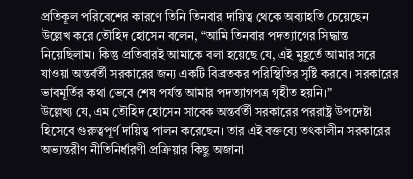প্রতিকূল পরিবেশের কারণে তিনি তিনবার দায়িত্ব থেকে অব্যাহতি চেয়েছেন উল্লেখ করে তৌহিদ হোসেন বলেন, “আমি তিনবার পদত্যাগের সিদ্ধান্ত নিয়েছিলাম। কিন্তু প্রতিবারই আমাকে বলা হয়েছে যে, এই মুহূর্তে আমার সরে যাওয়া অন্তর্বর্তী সরকারের জন্য একটি বিব্রতকর পরিস্থিতির সৃষ্টি করবে। সরকারের ভাবমূর্তির কথা ভেবে শেষ পর্যন্ত আমার পদত্যাগপত্র গৃহীত হয়নি।”
উল্লেখ্য যে, এম তৌহিদ হোসেন সাবেক অন্তর্বর্তী সরকারের পররাষ্ট্র উপদেষ্টা হিসেবে গুরুত্বপূর্ণ দায়িত্ব পালন করেছেন। তার এই বক্তব্যে তৎকালীন সরকারের অভ্যন্তরীণ নীতিনির্ধারণী প্রক্রিয়ার কিছু অজানা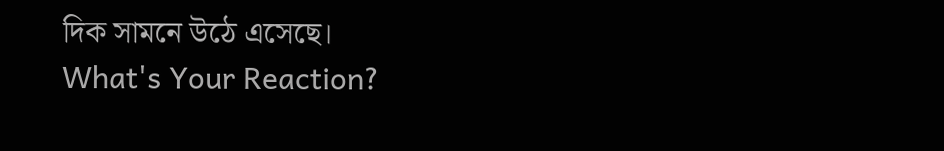দিক সামনে উঠে এসেছে।
What's Your Reaction?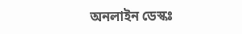অনলাইন ডেস্কঃ